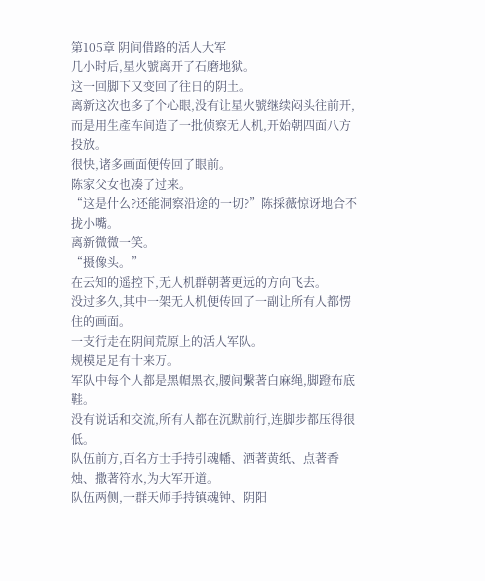第105章 阴间借路的活人大军
几小时后,星火號离开了石磨地狱。
这一回脚下又变回了往日的阴土。
离新这次也多了个心眼,没有让星火號继续闷头往前开,而是用生產车间造了一批侦察无人机,开始朝四面八方投放。
很快,诸多画面便传回了眼前。
陈家父女也凑了过来。
“这是什么?还能洞察沿途的一切?”陈採薇惊讶地合不拢小嘴。
离新微微一笑。
“摄像头。”
在云知的遥控下,无人机群朝著更远的方向飞去。
没过多久,其中一架无人机便传回了一副让所有人都愣住的画面。
一支行走在阴间荒原上的活人军队。
规模足足有十来万。
军队中每个人都是黑帽黑衣,腰间繫著白麻绳,脚蹬布底鞋。
没有说话和交流,所有人都在沉默前行,连脚步都压得很低。
队伍前方,百名方士手持引魂幡、洒著黄纸、点著香烛、撒著符水,为大军开道。
队伍两侧,一群天师手持镇魂钟、阴阳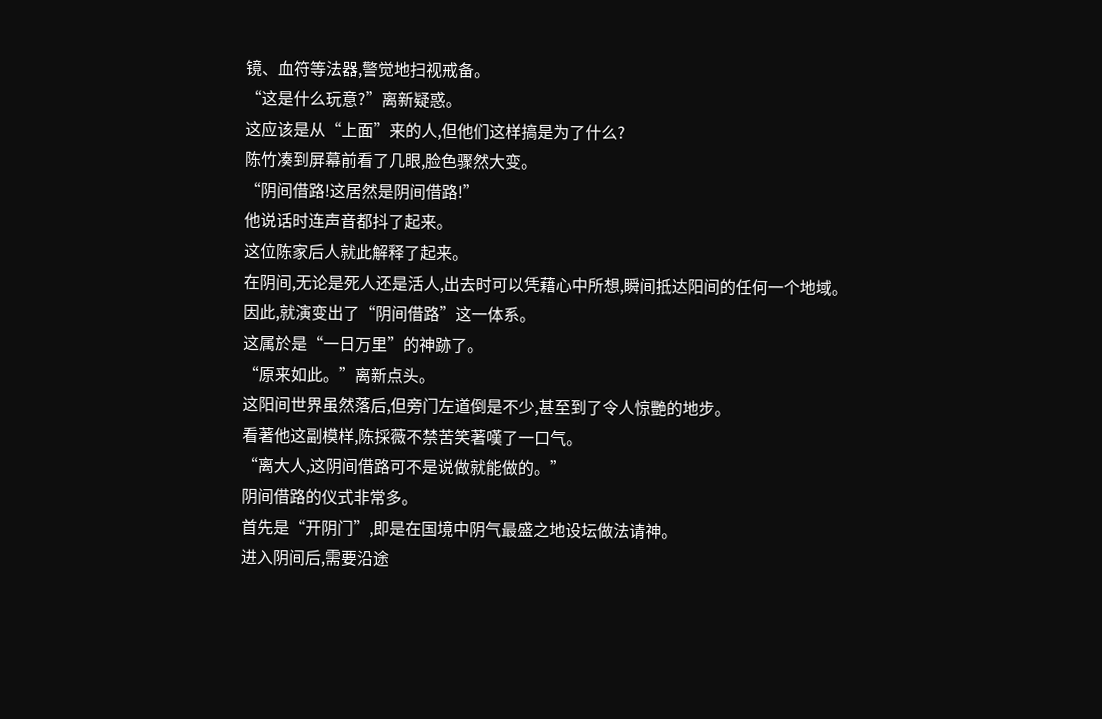镜、血符等法器,警觉地扫视戒备。
“这是什么玩意?”离新疑惑。
这应该是从“上面”来的人,但他们这样搞是为了什么?
陈竹凑到屏幕前看了几眼,脸色骤然大变。
“阴间借路!这居然是阴间借路!”
他说话时连声音都抖了起来。
这位陈家后人就此解释了起来。
在阴间,无论是死人还是活人,出去时可以凭藉心中所想,瞬间抵达阳间的任何一个地域。
因此,就演变出了“阴间借路”这一体系。
这属於是“一日万里”的神跡了。
“原来如此。”离新点头。
这阳间世界虽然落后,但旁门左道倒是不少,甚至到了令人惊艷的地步。
看著他这副模样,陈採薇不禁苦笑著嘆了一口气。
“离大人,这阴间借路可不是说做就能做的。”
阴间借路的仪式非常多。
首先是“开阴门”,即是在国境中阴气最盛之地设坛做法请神。
进入阴间后,需要沿途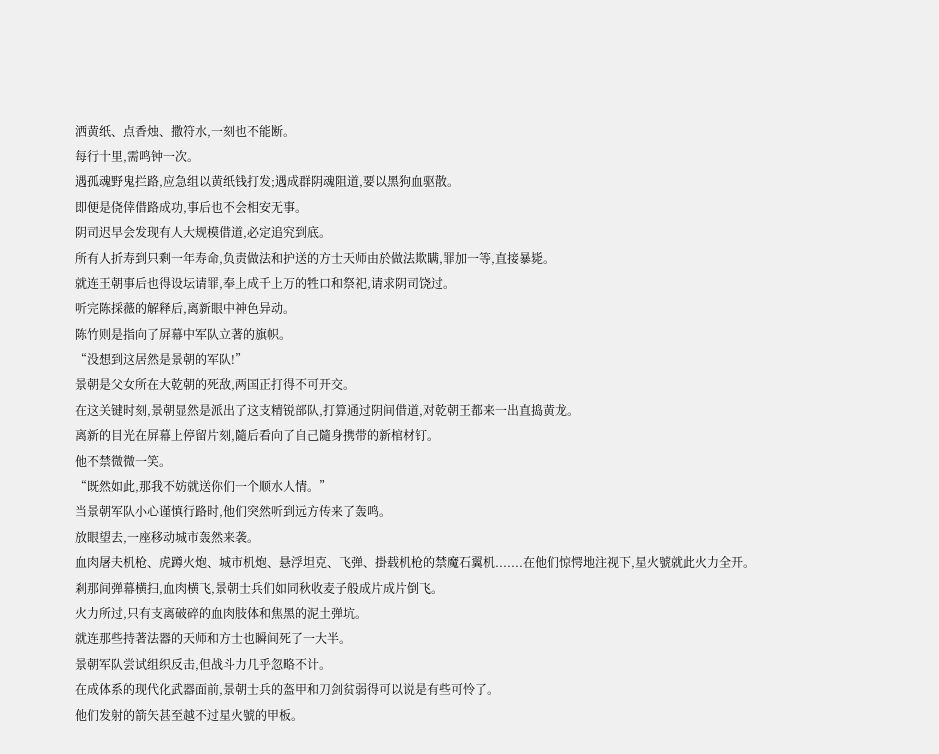洒黄纸、点香烛、撒符水,一刻也不能断。
每行十里,需鸣钟一次。
遇孤魂野鬼拦路,应急组以黄纸钱打发;遇成群阴魂阻道,要以黑狗血驱散。
即便是侥倖借路成功,事后也不会相安无事。
阴司迟早会发现有人大规模借道,必定追究到底。
所有人折寿到只剩一年寿命,负责做法和护送的方士天师由於做法欺瞒,罪加一等,直接暴毙。
就连王朝事后也得设坛请罪,奉上成千上万的牲口和祭祀,请求阴司饶过。
听完陈採薇的解释后,离新眼中神色异动。
陈竹则是指向了屏幕中军队立著的旗帜。
“没想到这居然是景朝的军队!”
景朝是父女所在大乾朝的死敌,两国正打得不可开交。
在这关键时刻,景朝显然是派出了这支精锐部队,打算通过阴间借道,对乾朝王都来一出直捣黄龙。
离新的目光在屏幕上停留片刻,隨后看向了自己隨身携带的新棺材钉。
他不禁微微一笑。
“既然如此,那我不妨就送你们一个顺水人情。”
当景朝军队小心谨慎行路时,他们突然听到远方传来了轰鸣。
放眼望去,一座移动城市轰然来袭。
血肉屠夫机枪、虎蹲火炮、城市机炮、悬浮坦克、飞弹、掛载机枪的禁魔石翼机.......在他们惊愕地注视下,星火號就此火力全开。
剎那间弹幕横扫,血肉横飞,景朝士兵们如同秋收麦子般成片成片倒飞。
火力所过,只有支离破碎的血肉肢体和焦黑的泥土弹坑。
就连那些持著法器的天师和方士也瞬间死了一大半。
景朝军队尝试组织反击,但战斗力几乎忽略不计。
在成体系的现代化武器面前,景朝士兵的盔甲和刀剑贫弱得可以说是有些可怜了。
他们发射的箭矢甚至越不过星火號的甲板。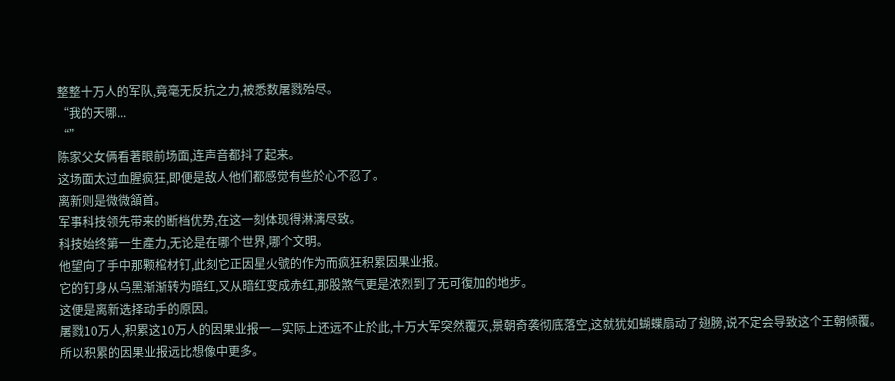整整十万人的军队,竟毫无反抗之力,被悉数屠戮殆尽。
“我的天哪...
“”
陈家父女俩看著眼前场面,连声音都抖了起来。
这场面太过血腥疯狂,即便是敌人他们都感觉有些於心不忍了。
离新则是微微頷首。
军事科技领先带来的断档优势,在这一刻体现得淋漓尽致。
科技始终第一生產力,无论是在哪个世界,哪个文明。
他望向了手中那颗棺材钉,此刻它正因星火號的作为而疯狂积累因果业报。
它的钉身从乌黑渐渐转为暗红,又从暗红变成赤红,那股煞气更是浓烈到了无可復加的地步。
这便是离新选择动手的原因。
屠戮10万人,积累这10万人的因果业报一—实际上还远不止於此,十万大军突然覆灭,景朝奇袭彻底落空,这就犹如蝴蝶扇动了翅膀,说不定会导致这个王朝倾覆。
所以积累的因果业报远比想像中更多。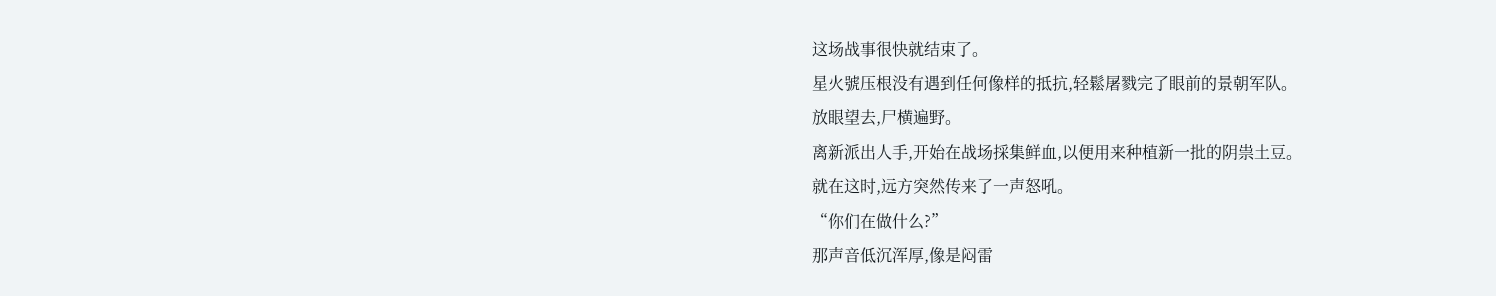这场战事很快就结束了。
星火號压根没有遇到任何像样的抵抗,轻鬆屠戮完了眼前的景朝军队。
放眼望去,尸横遍野。
离新派出人手,开始在战场採集鲜血,以便用来种植新一批的阴祟土豆。
就在这时,远方突然传来了一声怒吼。
“你们在做什么?”
那声音低沉浑厚,像是闷雷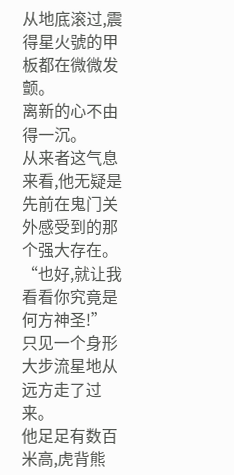从地底滚过,震得星火號的甲板都在微微发颤。
离新的心不由得一沉。
从来者这气息来看,他无疑是先前在鬼门关外感受到的那个强大存在。
“也好,就让我看看你究竟是何方神圣!”
只见一个身形大步流星地从远方走了过来。
他足足有数百米高,虎背熊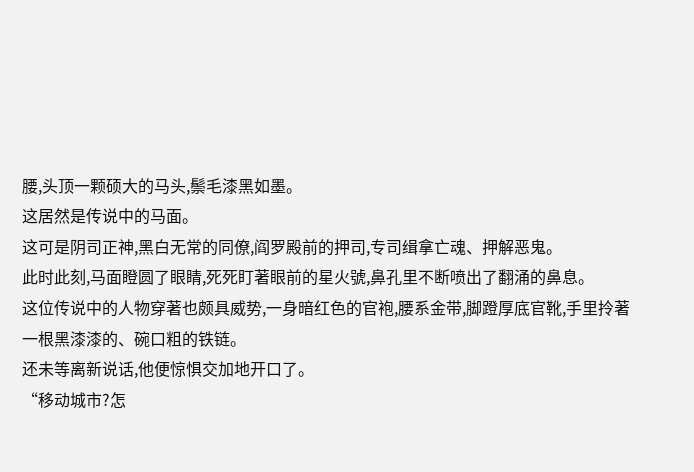腰,头顶一颗硕大的马头,鬃毛漆黑如墨。
这居然是传说中的马面。
这可是阴司正神,黑白无常的同僚,阎罗殿前的押司,专司缉拿亡魂、押解恶鬼。
此时此刻,马面瞪圆了眼睛,死死盯著眼前的星火號,鼻孔里不断喷出了翻涌的鼻息。
这位传说中的人物穿著也颇具威势,一身暗红色的官袍,腰系金带,脚蹬厚底官靴,手里拎著一根黑漆漆的、碗口粗的铁链。
还未等离新说话,他便惊惧交加地开口了。
“移动城市?怎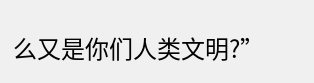么又是你们人类文明?”